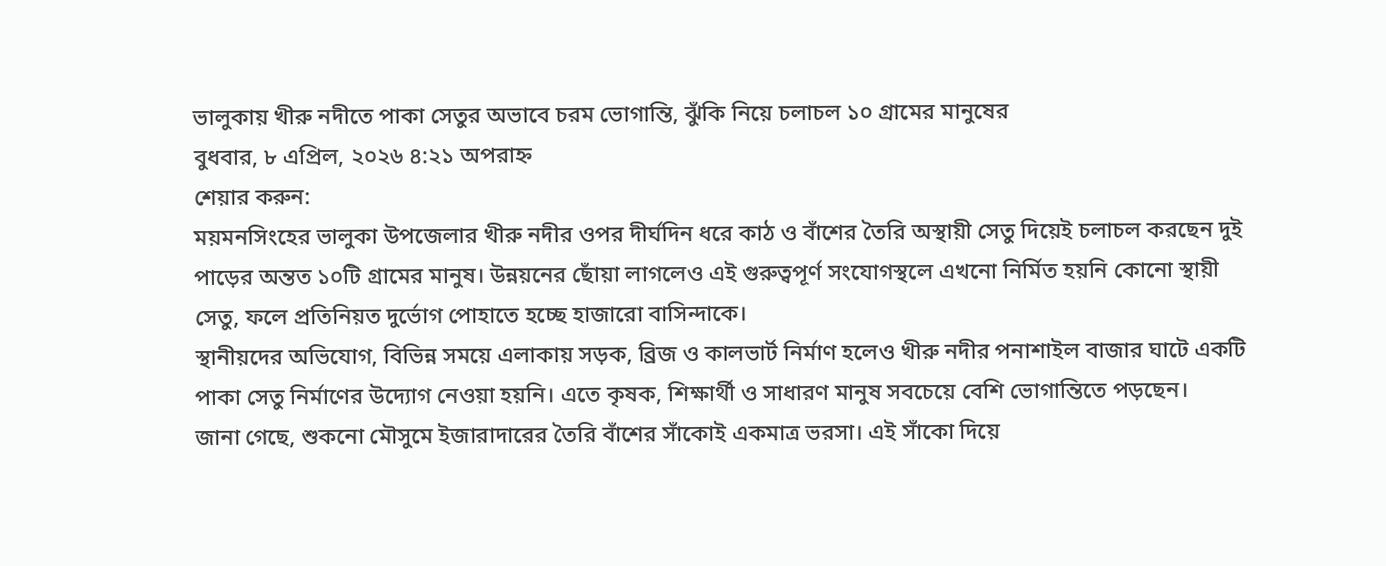ভালুকায় খীরু নদীতে পাকা সেতুর অভাবে চরম ভোগান্তি, ঝুঁকি নিয়ে চলাচল ১০ গ্রামের মানুষের
বুধবার, ৮ এপ্রিল, ২০২৬ ৪:২১ অপরাহ্ন
শেয়ার করুন:
ময়মনসিংহের ভালুকা উপজেলার খীরু নদীর ওপর দীর্ঘদিন ধরে কাঠ ও বাঁশের তৈরি অস্থায়ী সেতু দিয়েই চলাচল করছেন দুই পাড়ের অন্তত ১০টি গ্রামের মানুষ। উন্নয়নের ছোঁয়া লাগলেও এই গুরুত্বপূর্ণ সংযোগস্থলে এখনো নির্মিত হয়নি কোনো স্থায়ী সেতু, ফলে প্রতিনিয়ত দুর্ভোগ পোহাতে হচ্ছে হাজারো বাসিন্দাকে।
স্থানীয়দের অভিযোগ, বিভিন্ন সময়ে এলাকায় সড়ক, ব্রিজ ও কালভার্ট নির্মাণ হলেও খীরু নদীর পনাশাইল বাজার ঘাটে একটি পাকা সেতু নির্মাণের উদ্যোগ নেওয়া হয়নি। এতে কৃষক, শিক্ষার্থী ও সাধারণ মানুষ সবচেয়ে বেশি ভোগান্তিতে পড়ছেন।
জানা গেছে, শুকনো মৌসুমে ইজারাদারের তৈরি বাঁশের সাঁকোই একমাত্র ভরসা। এই সাঁকো দিয়ে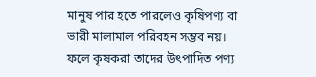মানুষ পার হতে পারলেও কৃষিপণ্য বা ভারী মালামাল পরিবহন সম্ভব নয়। ফলে কৃষকরা তাদের উৎপাদিত পণ্য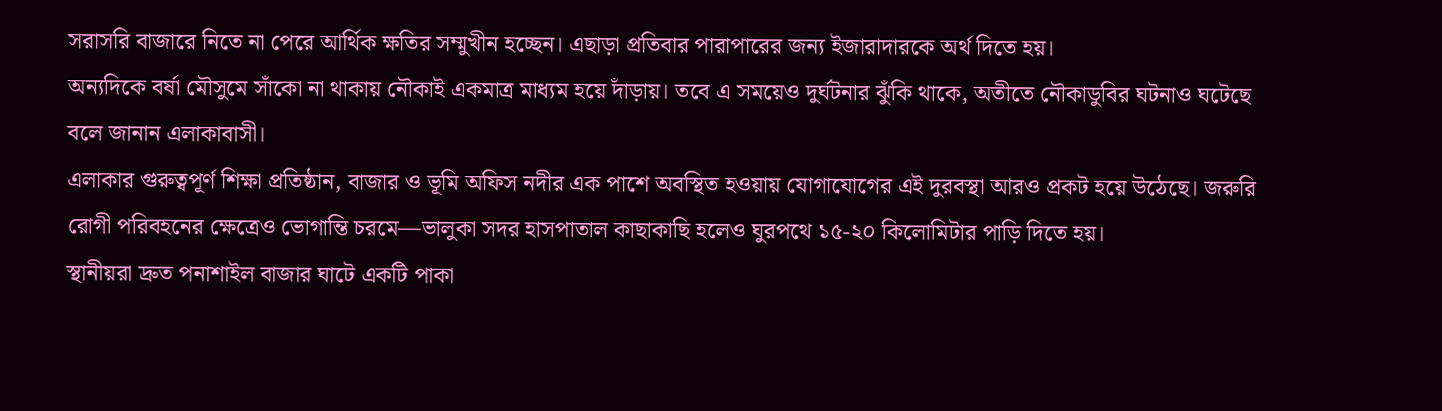সরাসরি বাজারে নিতে না পেরে আর্থিক ক্ষতির সম্মুখীন হচ্ছেন। এছাড়া প্রতিবার পারাপারের জন্য ইজারাদারকে অর্থ দিতে হয়।
অন্যদিকে বর্ষা মৌসুমে সাঁকো না থাকায় নৌকাই একমাত্র মাধ্যম হয়ে দাঁড়ায়। তবে এ সময়েও দুর্ঘটনার ঝুঁকি থাকে, অতীতে নৌকাডুবির ঘটনাও ঘটেছে বলে জানান এলাকাবাসী।
এলাকার গুরুত্বপূর্ণ শিক্ষা প্রতিষ্ঠান, বাজার ও ভূমি অফিস নদীর এক পাশে অবস্থিত হওয়ায় যোগাযোগের এই দুরবস্থা আরও প্রকট হয়ে উঠেছে। জরুরি রোগী পরিবহনের ক্ষেত্রেও ভোগান্তি চরমে—ভালুকা সদর হাসপাতাল কাছাকাছি হলেও ঘুরপথে ১৫-২০ কিলোমিটার পাড়ি দিতে হয়।
স্থানীয়রা দ্রুত পনাশাইল বাজার ঘাটে একটি পাকা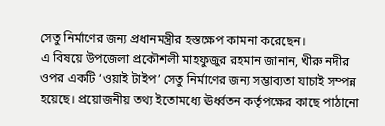সেতু নির্মাণের জন্য প্রধানমন্ত্রীর হস্তক্ষেপ কামনা করেছেন।
এ বিষয়ে উপজেলা প্রকৌশলী মাহফুজুর রহমান জানান, খীরু নদীর ওপর একটি ‘ওয়াই টাইপ’ সেতু নির্মাণের জন্য সম্ভাব্যতা যাচাই সম্পন্ন হয়েছে। প্রয়োজনীয় তথ্য ইতোমধ্যে ঊর্ধ্বতন কর্তৃপক্ষের কাছে পাঠানো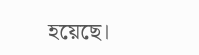হয়েছে।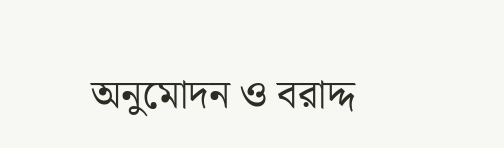অনুমোদন ও বরাদ্দ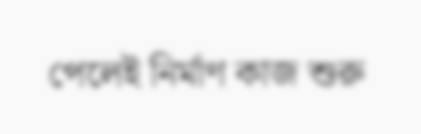পেলেই নির্মাণ কাজ শুরু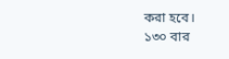করা হবে।
১৩০ বার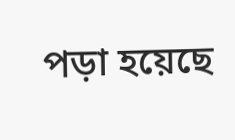পড়া হয়েছে